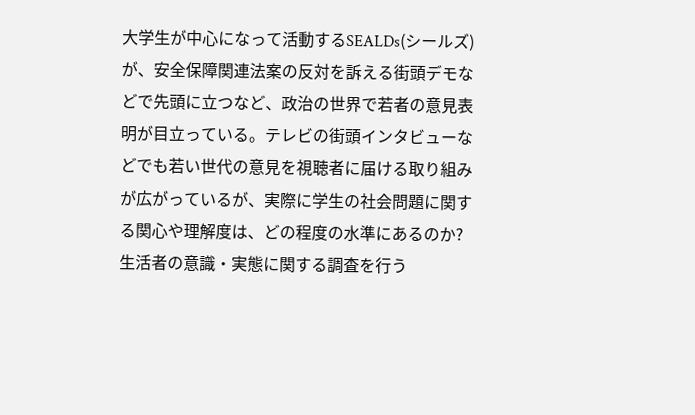大学生が中心になって活動するSEALDs(シールズ)が、安全保障関連法案の反対を訴える街頭デモなどで先頭に立つなど、政治の世界で若者の意見表明が目立っている。テレビの街頭インタビューなどでも若い世代の意見を視聴者に届ける取り組みが広がっているが、実際に学生の社会問題に関する関心や理解度は、どの程度の水準にあるのか?生活者の意識・実態に関する調査を行う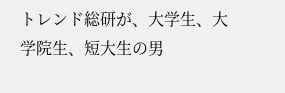トレンド総研が、大学生、大学院生、短大生の男